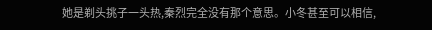她是剃头挑子一头热,秦烈完全没有那个意思。小冬甚至可以相信,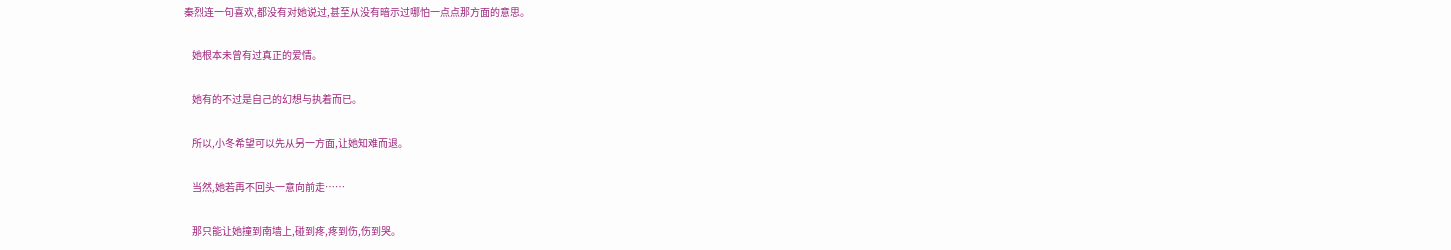秦烈连一句喜欢,都没有对她说过,甚至从没有暗示过哪怕一点点那方面的意思。

    她根本未曾有过真正的爱情。

    她有的不过是自己的幻想与执着而已。

    所以,小冬希望可以先从另一方面,让她知难而退。

    当然,她若再不回头一意向前走……

    那只能让她撞到南墙上,碰到疼,疼到伤,伤到哭。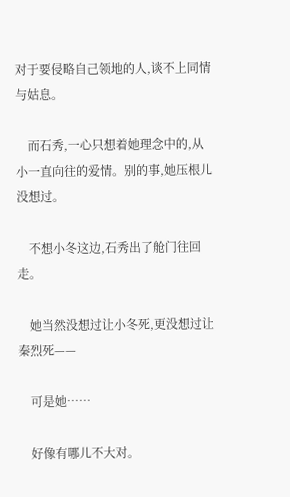对于要侵略自己领地的人,谈不上同情与姑息。

    而石秀,一心只想着她理念中的,从小一直向往的爱情。别的事,她压根儿没想过。

    不想小冬这边,石秀出了舱门往回走。

    她当然没想过让小冬死,更没想过让秦烈死——

    可是她……

    好像有哪儿不大对。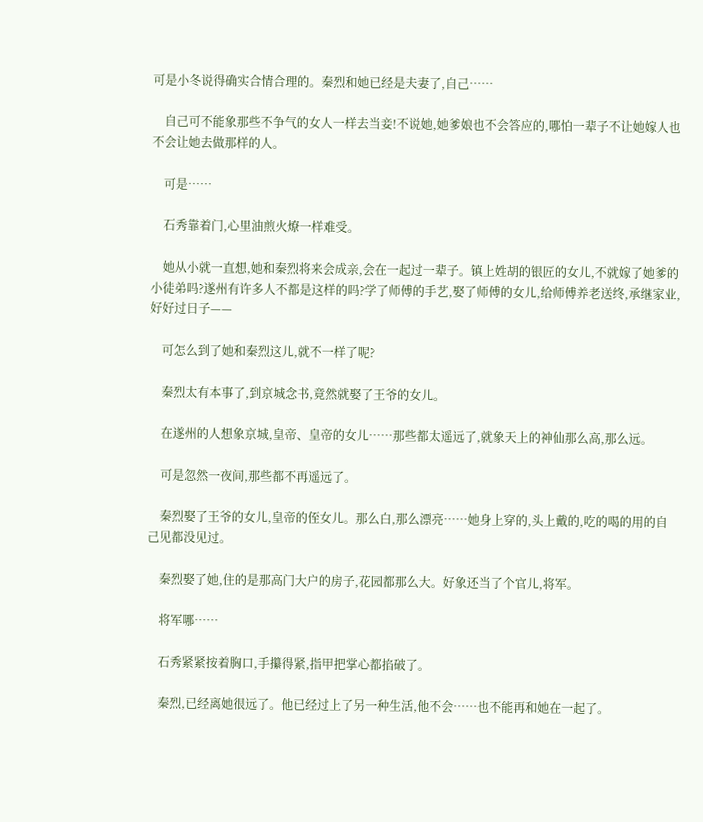可是小冬说得确实合情合理的。秦烈和她已经是夫妻了,自己……

    自己可不能象那些不争气的女人一样去当妾!不说她,她爹娘也不会答应的,哪怕一辈子不让她嫁人也不会让她去做那样的人。

    可是……

    石秀靠着门,心里油煎火燎一样难受。

    她从小就一直想,她和秦烈将来会成亲,会在一起过一辈子。镇上姓胡的银匠的女儿,不就嫁了她爹的小徒弟吗?遂州有许多人不都是这样的吗?学了师傅的手艺,娶了师傅的女儿,给师傅养老送终,承继家业,好好过日子——

    可怎么到了她和秦烈这儿,就不一样了呢?

    秦烈太有本事了,到京城念书,竟然就娶了王爷的女儿。

    在遂州的人想象京城,皇帝、皇帝的女儿……那些都太遥远了,就象天上的神仙那么高,那么远。

    可是忽然一夜间,那些都不再遥远了。

    秦烈娶了王爷的女儿,皇帝的侄女儿。那么白,那么漂亮……她身上穿的,头上戴的,吃的喝的用的自己见都没见过。

    秦烈娶了她,住的是那高门大户的房子,花园都那么大。好象还当了个官儿,将军。

    将军哪……

    石秀紧紧按着胸口,手攥得紧,指甲把掌心都掐破了。

    秦烈,已经离她很远了。他已经过上了另一种生活,他不会……也不能再和她在一起了。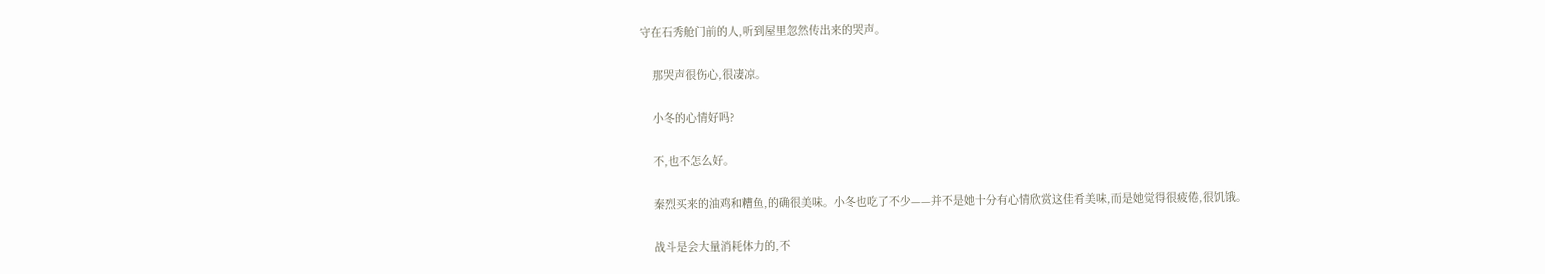守在石秀舱门前的人,听到屋里忽然传出来的哭声。

    那哭声很伤心,很凄凉。

    小冬的心情好吗?

    不,也不怎么好。

    秦烈买来的油鸡和糟鱼,的确很美味。小冬也吃了不少——并不是她十分有心情欣赏这佳肴美味,而是她觉得很疲倦,很饥饿。

    战斗是会大量消耗体力的,不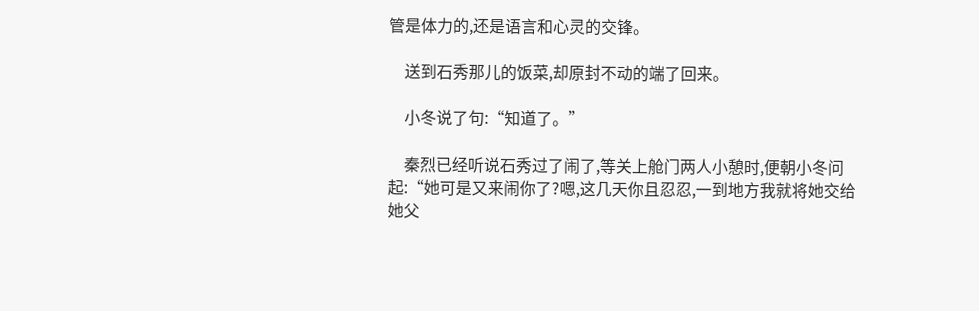管是体力的,还是语言和心灵的交锋。

    送到石秀那儿的饭菜,却原封不动的端了回来。

    小冬说了句:“知道了。”

    秦烈已经听说石秀过了闹了,等关上舱门两人小憩时,便朝小冬问起:“她可是又来闹你了?嗯,这几天你且忍忍,一到地方我就将她交给她父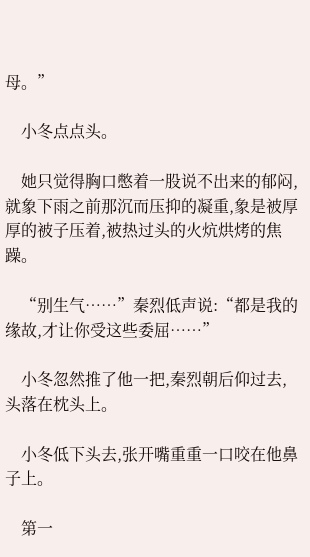母。”

    小冬点点头。

    她只觉得胸口憋着一股说不出来的郁闷,就象下雨之前那沉而压抑的凝重,象是被厚厚的被子压着,被热过头的火炕烘烤的焦躁。

    “别生气……”秦烈低声说:“都是我的缘故,才让你受这些委屈……”

    小冬忽然推了他一把,秦烈朝后仰过去,头落在枕头上。

    小冬低下头去,张开嘴重重一口咬在他鼻子上。

    第一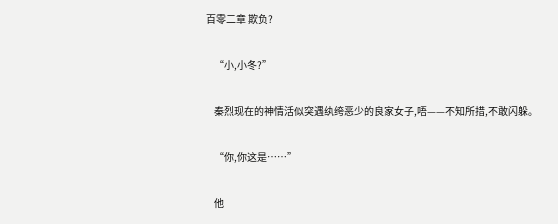百零二章 欺负?

    “小,小冬?”

    秦烈现在的神情活似突遇纨绔恶少的良家女子,唔——不知所措,不敢闪躲。

    “你,你这是……”

    他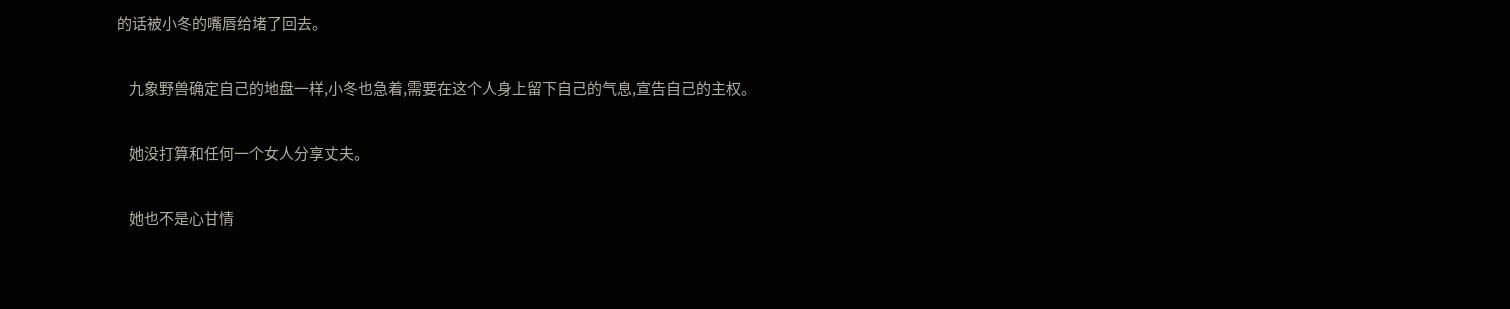的话被小冬的嘴唇给堵了回去。

    九象野兽确定自己的地盘一样,小冬也急着,需要在这个人身上留下自己的气息,宣告自己的主权。

    她没打算和任何一个女人分享丈夫。

    她也不是心甘情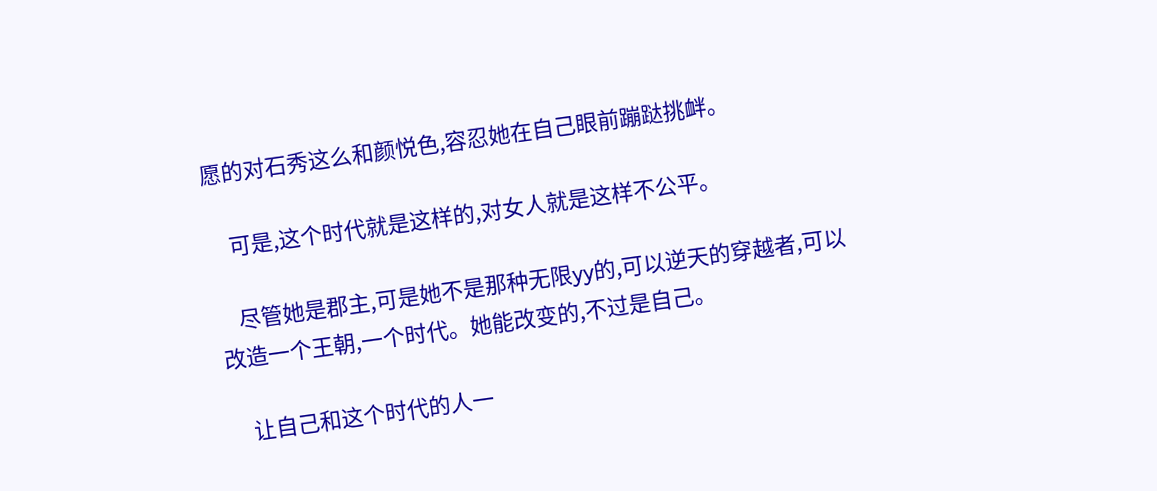愿的对石秀这么和颜悦色,容忍她在自己眼前蹦跶挑衅。

    可是,这个时代就是这样的,对女人就是这样不公平。

    尽管她是郡主,可是她不是那种无限yy的,可以逆天的穿越者,可以改造一个王朝,一个时代。她能改变的,不过是自己。

    让自己和这个时代的人一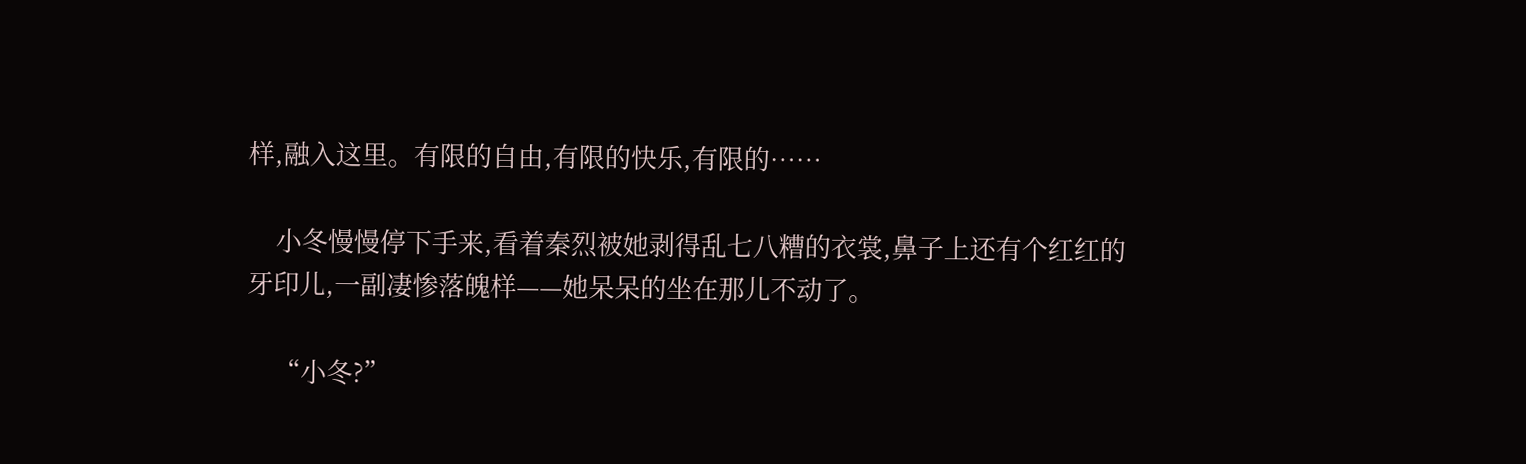样,融入这里。有限的自由,有限的快乐,有限的……

    小冬慢慢停下手来,看着秦烈被她剥得乱七八糟的衣裳,鼻子上还有个红红的牙印儿,一副凄惨落魄样——她呆呆的坐在那儿不动了。

    “小冬?”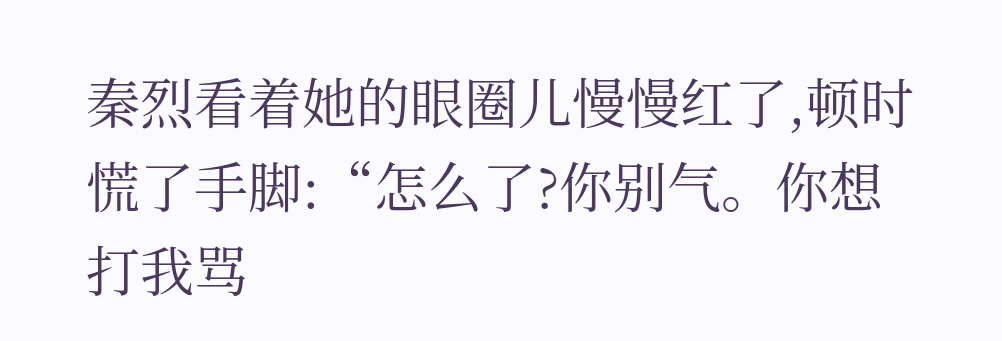秦烈看着她的眼圈儿慢慢红了,顿时慌了手脚:“怎么了?你别气。你想打我骂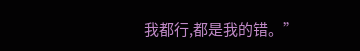我都行,都是我的错。”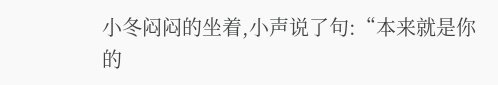小冬闷闷的坐着,小声说了句:“本来就是你的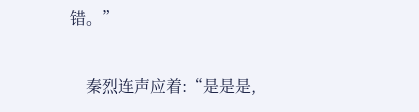错。”

    秦烈连声应着:“是是是,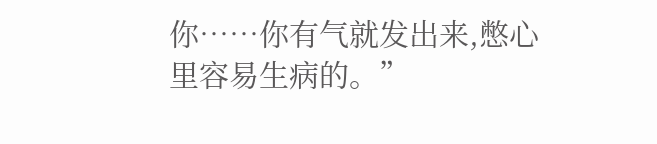你……你有气就发出来,憋心里容易生病的。”